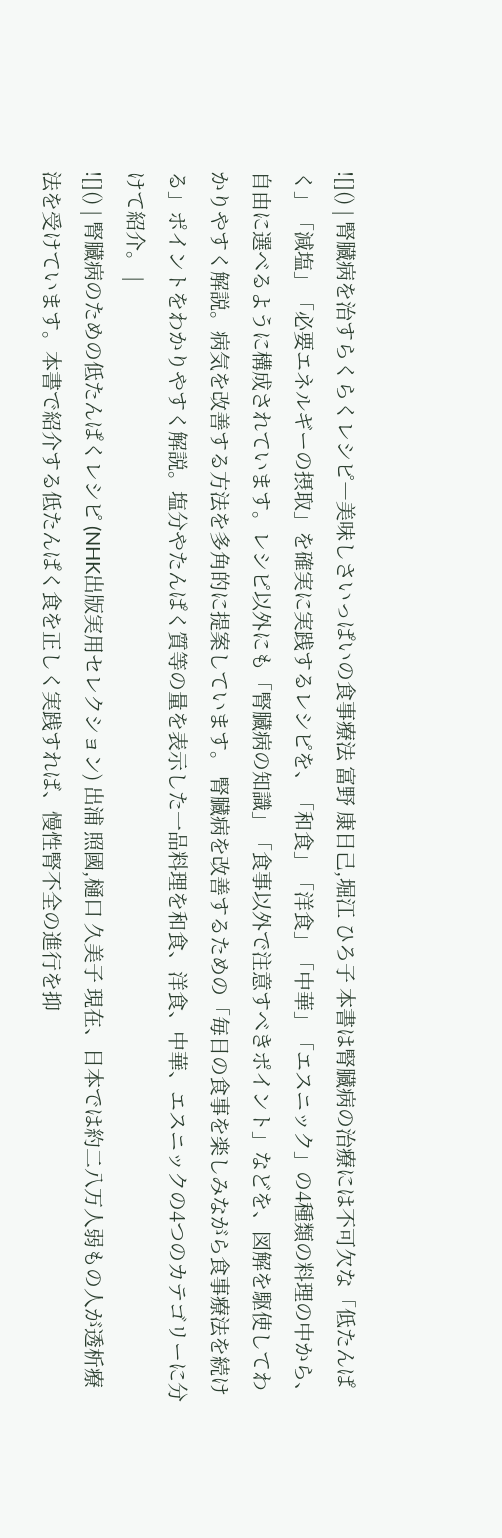![]() | 腎臓病を治すらくらくレシピ―美味しさいっぱいの食事療法 富野 康日己,堀江 ひろ子 本書は腎臓病の治療には不可欠な「低たんぱく」「減塩」「必要エネルギーの摂取」を確実に実践するレシピを、「和食」「洋食」「中華」「エスニック」の4種類の料理の中から、自由に選べるように構成されています。レシピ以外にも「腎臓病の知識」「食事以外で注意すべきポイント」などを、図解を駆使してわかりやすく解説。病気を改善する方法を多角的に提案しています。 腎臓病を改善するための「毎日の食事を楽しみながら食事療法を続ける」ポイントをわかりやすく解説。塩分やたんぱく質等の量を表示した一品料理を和食、洋食、中華、エスニックの4つのカテゴリーに分けて紹介。 |
![]() | 腎臓病のための低たんぱくレシピ (NHK出版実用セレクション) 出浦 照國,樋口 久美子 現在、日本では約二八万人弱もの人が透析療法を受けています。本書で紹介する低たんぱく食を正しく実践すれば、慢性腎不全の進行を抑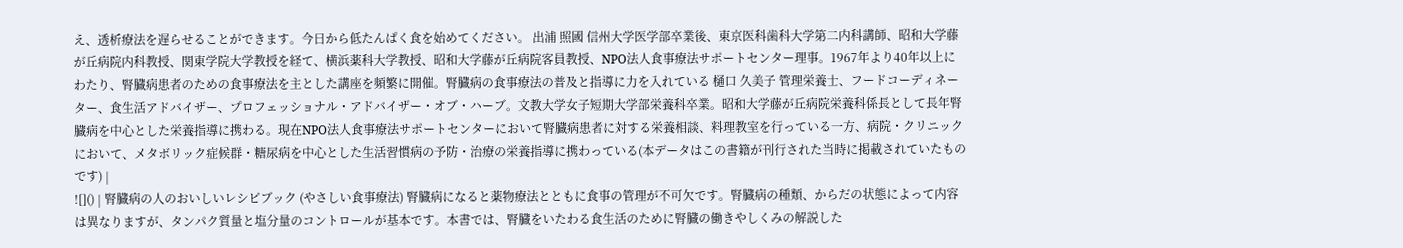え、透析療法を遅らせることができます。今日から低たんぱく食を始めてください。 出浦 照國 信州大学医学部卒業後、東京医科歯科大学第二内科講師、昭和大学藤が丘病院内科教授、関東学院大学教授を経て、横浜薬科大学教授、昭和大学藤が丘病院客員教授、NPO法人食事療法サポートセンター理事。1967年より40年以上にわたり、腎臓病患者のための食事療法を主とした講座を頻繁に開催。腎臓病の食事療法の普及と指導に力を入れている 樋口 久美子 管理栄養士、フードコーディネーター、食生活アドバイザー、プロフェッショナル・アドバイザー・オブ・ハーブ。文教大学女子短期大学部栄養科卒業。昭和大学藤が丘病院栄養科係長として長年腎臓病を中心とした栄養指導に携わる。現在NPO法人食事療法サポートセンターにおいて腎臓病患者に対する栄養相談、料理教室を行っている一方、病院・クリニックにおいて、メタボリック症候群・糖尿病を中心とした生活習慣病の予防・治療の栄養指導に携わっている(本データはこの書籍が刊行された当時に掲載されていたものです) |
![]() | 腎臓病の人のおいしいレシピブック (やさしい食事療法) 腎臓病になると薬物療法とともに食事の管理が不可欠です。腎臓病の種類、からだの状態によって内容は異なりますが、タンパク質量と塩分量のコントロールが基本です。本書では、腎臓をいたわる食生活のために腎臓の働きやしくみの解説した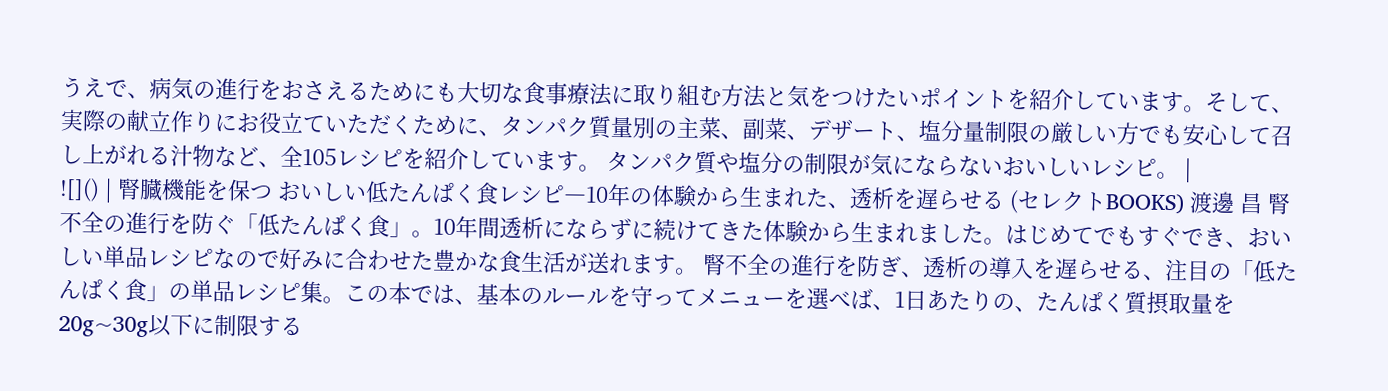うえで、病気の進行をおさえるためにも大切な食事療法に取り組む方法と気をつけたいポイントを紹介しています。そして、実際の献立作りにお役立ていただくために、タンパク質量別の主菜、副菜、デザート、塩分量制限の厳しい方でも安心して召し上がれる汁物など、全105レシピを紹介しています。 タンパク質や塩分の制限が気にならないおいしいレシピ。 |
![]() | 腎臓機能を保つ おいしい低たんぱく食レシピ―10年の体験から生まれた、透析を遅らせる (セレクトBOOKS) 渡邊 昌 腎不全の進行を防ぐ「低たんぱく食」。10年間透析にならずに続けてきた体験から生まれました。はじめてでもすぐでき、おいしい単品レシピなので好みに合わせた豊かな食生活が送れます。 腎不全の進行を防ぎ、透析の導入を遅らせる、注目の「低たんぱく食」の単品レシピ集。この本では、基本のルールを守ってメニューを選べば、1日あたりの、たんぱく質摂取量を20g~30g以下に制限する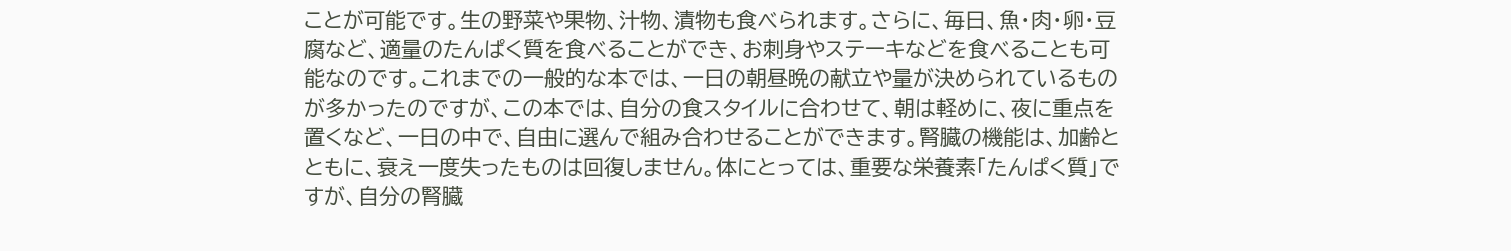ことが可能です。生の野菜や果物、汁物、漬物も食べられます。さらに、毎日、魚・肉・卵・豆腐など、適量のたんぱく質を食べることができ、お刺身やステーキなどを食べることも可能なのです。これまでの一般的な本では、一日の朝昼晩の献立や量が決められているものが多かったのですが、この本では、自分の食スタイルに合わせて、朝は軽めに、夜に重点を置くなど、一日の中で、自由に選んで組み合わせることができます。腎臓の機能は、加齢とともに、衰え一度失ったものは回復しません。体にとっては、重要な栄養素「たんぱく質」ですが、自分の腎臓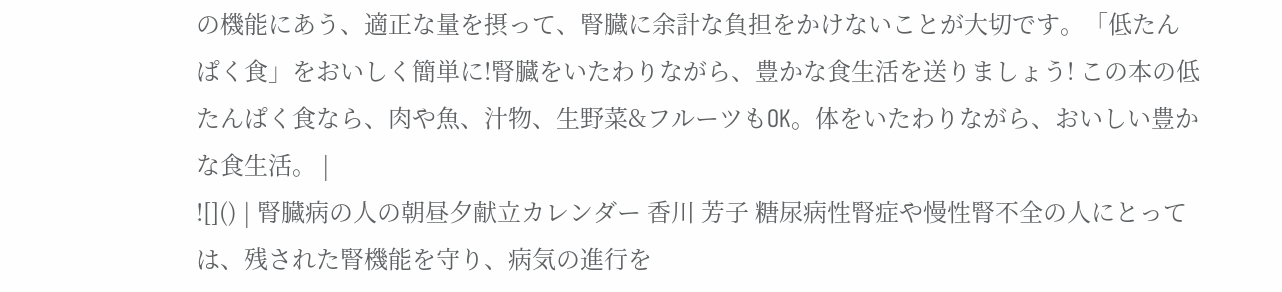の機能にあう、適正な量を摂って、腎臓に余計な負担をかけないことが大切です。「低たんぱく食」をおいしく簡単に!腎臓をいたわりながら、豊かな食生活を送りましょう! この本の低たんぱく食なら、肉や魚、汁物、生野菜&フルーツもOK。体をいたわりながら、おいしい豊かな食生活。 |
![]() | 腎臓病の人の朝昼夕献立カレンダー 香川 芳子 糖尿病性腎症や慢性腎不全の人にとっては、残された腎機能を守り、病気の進行を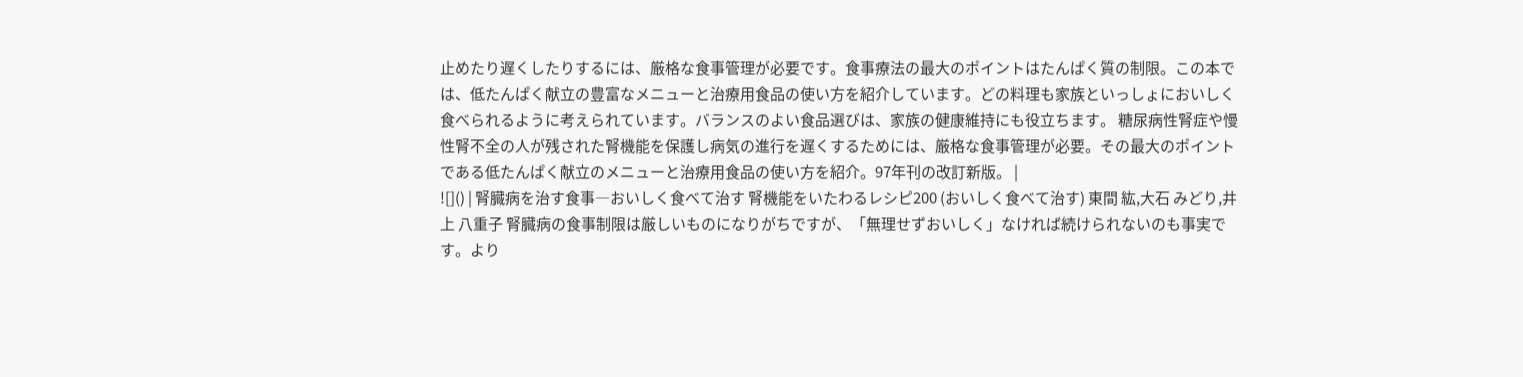止めたり遅くしたりするには、厳格な食事管理が必要です。食事療法の最大のポイントはたんぱく質の制限。この本では、低たんぱく献立の豊富なメニューと治療用食品の使い方を紹介しています。どの料理も家族といっしょにおいしく食べられるように考えられています。バランスのよい食品選びは、家族の健康維持にも役立ちます。 糖尿病性腎症や慢性腎不全の人が残された腎機能を保護し病気の進行を遅くするためには、厳格な食事管理が必要。その最大のポイントである低たんぱく献立のメニューと治療用食品の使い方を紹介。97年刊の改訂新版。 |
![]() | 腎臓病を治す食事―おいしく食べて治す 腎機能をいたわるレシピ200 (おいしく食べて治す) 東間 紘,大石 みどり,井上 八重子 腎臓病の食事制限は厳しいものになりがちですが、「無理せずおいしく」なければ続けられないのも事実です。より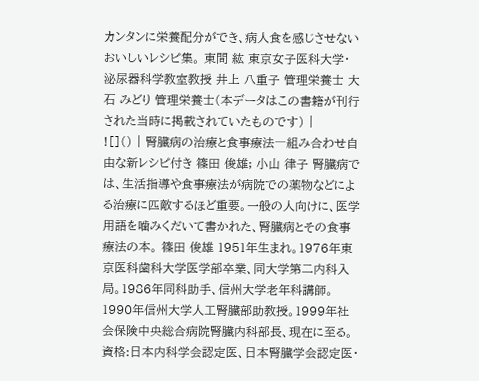カンタンに栄養配分ができ、病人食を感じさせないおいしいレシピ集。 東間 紘 東京女子医科大学・泌尿器科学教室教授 井上 八重子 管理栄養士 大石 みどり 管理栄養士(本データはこの書籍が刊行された当時に掲載されていたものです) |
![]() | 腎臓病の治療と食事療法―組み合わせ自由な新レシピ付き 篠田 俊雄; 小山 律子 腎臓病では、生活指導や食事療法が病院での薬物などによる治療に匹敵するほど重要。一般の人向けに、医学用語を噛みくだいて書かれた、腎臓病とその食事療法の本。 篠田 俊雄 1951年生まれ。1976年東京医科歯科大学医学部卒業、同大学第二内科入局。1986年同科助手、信州大学老年科講師。1990年信州大学人工腎臓部助教授。1999年社会保険中央総合病院腎臓内科部長、現在に至る。資格:日本内科学会認定医、日本腎臓学会認定医・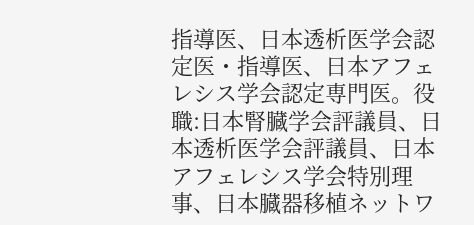指導医、日本透析医学会認定医・指導医、日本アフェレシス学会認定専門医。役職:日本腎臓学会評議員、日本透析医学会評議員、日本アフェレシス学会特別理事、日本臓器移植ネットワ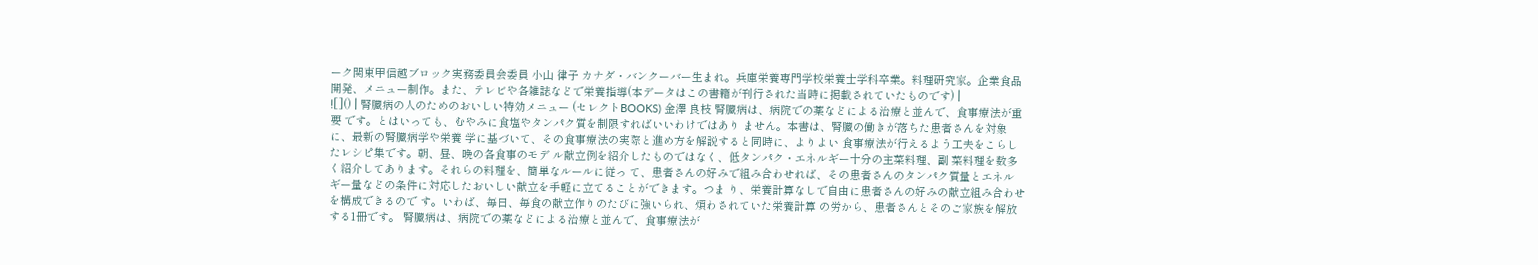ーク関東甲信越ブロック実務委員会委員 小山 律子 カナダ・バンクーバー生まれ。兵庫栄養専門学校栄養士学科卒業。料理研究家。企業食品開発、メニュー制作。また、テレビや各雑誌などで栄養指導(本データはこの書籍が刊行された当時に掲載されていたものです) |
![]() | 腎臓病の人のためのおいしい特効メニュー (セレクトBOOKS) 金澤 良枝 腎臓病は、病院での薬などによる治療と並んで、食事療法が重要 です。とはいっても、むやみに食塩やタンパク質を制限すればいいわけではあり ません。本書は、腎臓の働きが落ちた患者さんを対象に、最新の腎臓病学や栄養 学に基づいて、その食事療法の実際と進め方を解説すると同時に、よりよい 食事療法が行えるよう工夫をこらしたレシピ集です。朝、昼、晩の各食事のモデ ル献立例を紹介したものではなく、低タンパク・エネルギー十分の主菜料理、副 菜料理を数多く紹介してあります。それらの料理を、簡単なルールに従っ て、患者さんの好みで組み合わせれば、その患者さんのタンパク質量とエネル ギー量などの条件に対応したおいしい献立を手軽に立てることができます。つま り、栄養計算なしで自由に患者さんの好みの献立組み合わせを構成できるので す。いわば、毎日、毎食の献立作りのたびに強いられ、煩わされていた栄養計算 の労から、患者さんとそのご家族を解放する1冊です。 腎臓病は、病院での薬などによる治療と並んで、食事療法が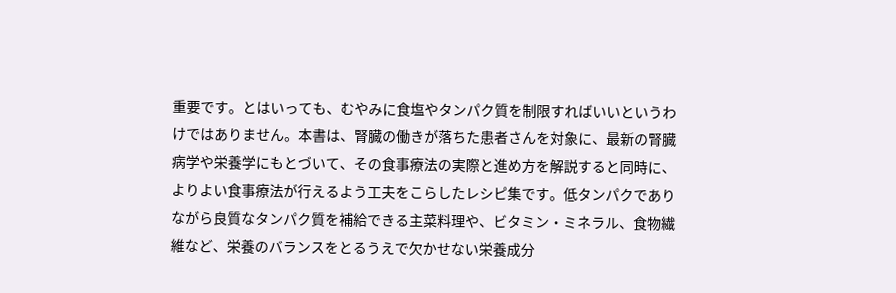重要です。とはいっても、むやみに食塩やタンパク質を制限すればいいというわけではありません。本書は、腎臓の働きが落ちた患者さんを対象に、最新の腎臓病学や栄養学にもとづいて、その食事療法の実際と進め方を解説すると同時に、よりよい食事療法が行えるよう工夫をこらしたレシピ集です。低タンパクでありながら良質なタンパク質を補給できる主菜料理や、ビタミン・ミネラル、食物繊維など、栄養のバランスをとるうえで欠かせない栄養成分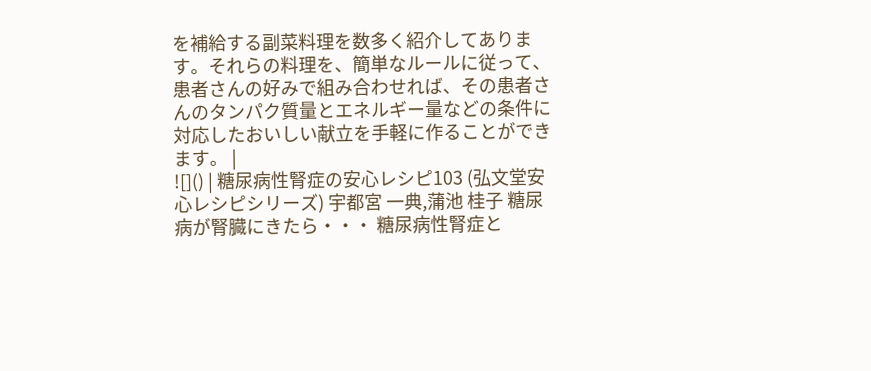を補給する副菜料理を数多く紹介してあります。それらの料理を、簡単なルールに従って、患者さんの好みで組み合わせれば、その患者さんのタンパク質量とエネルギー量などの条件に対応したおいしい献立を手軽に作ることができます。 |
![]() | 糖尿病性腎症の安心レシピ103 (弘文堂安心レシピシリーズ) 宇都宮 一典,蒲池 桂子 糖尿病が腎臓にきたら・・・ 糖尿病性腎症と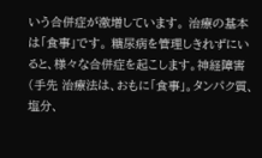いう合併症が激増しています。 治療の基本は「食事」です。 糖尿病を管理しきれずにいると、様々な合併症を起こします。神経障害(手先 治療法は、おもに「食事」。タンパク質、塩分、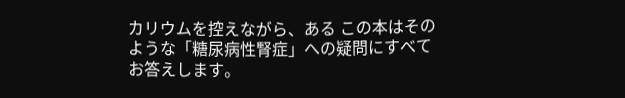カリウムを控えながら、ある この本はそのような「糖尿病性腎症」への疑問にすべてお答えします。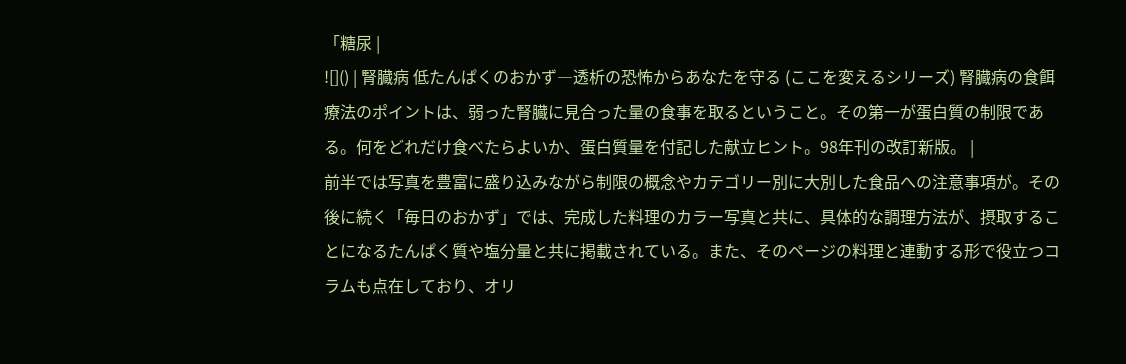「糖尿 |
![]() | 腎臓病 低たんぱくのおかず―透析の恐怖からあなたを守る (ここを変えるシリーズ) 腎臓病の食餌療法のポイントは、弱った腎臓に見合った量の食事を取るということ。その第一が蛋白質の制限である。何をどれだけ食べたらよいか、蛋白質量を付記した献立ヒント。98年刊の改訂新版。 |
前半では写真を豊富に盛り込みながら制限の概念やカテゴリー別に大別した食品への注意事項が。その後に続く「毎日のおかず」では、完成した料理のカラー写真と共に、具体的な調理方法が、摂取することになるたんぱく質や塩分量と共に掲載されている。また、そのページの料理と連動する形で役立つコラムも点在しており、オリ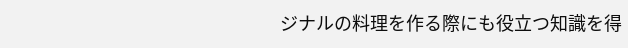ジナルの料理を作る際にも役立つ知識を得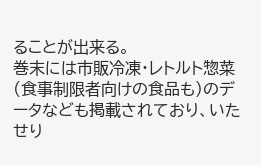ることが出来る。
巻末には市販冷凍・レトルト惣菜(食事制限者向けの食品も)のデータなども掲載されており、いたせり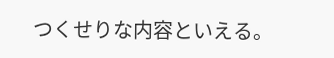つくせりな内容といえる。